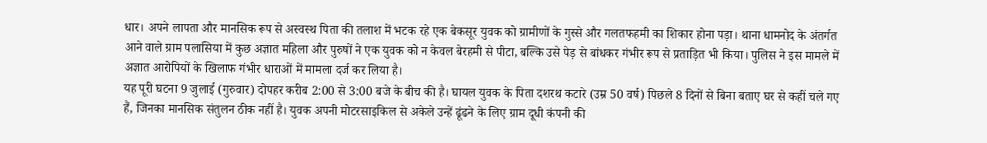धार। अपने लापता और मानसिक रूप से अस्वस्थ पिता की तलाश में भटक रहे एक बेकसूर युवक को ग्रामीणों के गुस्से और गलतफहमी का शिकार होना पड़ा। थाना धामनोद के अंतर्गत आने वाले ग्राम पलासिया में कुछ अज्ञात महिला और पुरुषों ने एक युवक को न केवल बेरहमी से पीटा, बल्कि उसे पेड़ से बांधकर गंभीर रूप से प्रताड़ित भी किया। पुलिस ने इस मामले में अज्ञात आरोपियों के खिलाफ गंभीर धाराओं में मामला दर्ज कर लिया है।
यह पूरी घटना 9 जुलाई (गुरुवार) दोपहर करीब 2:00 से 3:00 बजे के बीच की है। घायल युवक के पिता दशरथ कटारे (उम्र 50 वर्ष) पिछले 8 दिनों से बिना बताए घर से कहीं चले गए हैं, जिनका मानसिक संतुलन ठीक नहीं है। युवक अपनी मोटरसाइकिल से अकेले उन्हें ढूंढने के लिए ग्राम दूधी कंपनी की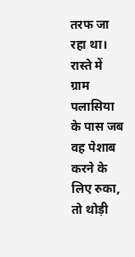तरफ जा रहा था। रास्ते में ग्राम पलासिया के पास जब वह पेशाब करने के लिए रुका, तो थोड़ी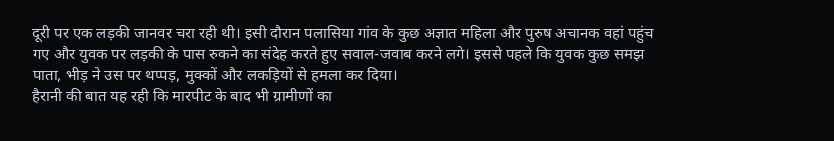दूरी पर एक लड़की जानवर चरा रही थी। इसी दौरान पलासिया गांव के कुछ अज्ञात महिला और पुरुष अचानक वहां पहुंच गए और युवक पर लड़की के पास रुकने का संदेह करते हुए सवाल-जवाब करने लगे। इससे पहले कि युवक कुछ समझ पाता, भीड़ ने उस पर थप्पड़, मुक्कों और लकड़ियों से हमला कर दिया।
हैरानी की बात यह रही कि मारपीट के बाद भी ग्रामीणों का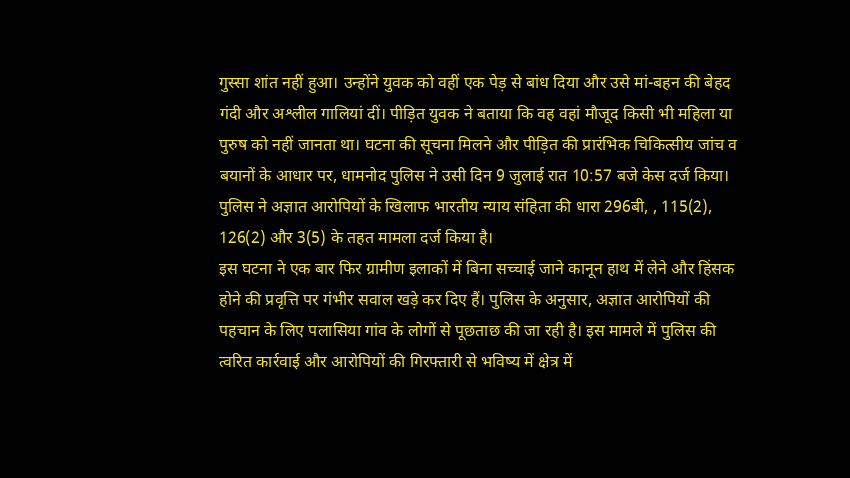गुस्सा शांत नहीं हुआ। उन्होंने युवक को वहीं एक पेड़ से बांध दिया और उसे मां-बहन की बेहद गंदी और अश्लील गालियां दीं। पीड़ित युवक ने बताया कि वह वहां मौजूद किसी भी महिला या पुरुष को नहीं जानता था। घटना की सूचना मिलने और पीड़ित की प्रारंभिक चिकित्सीय जांच व बयानों के आधार पर, धामनोद पुलिस ने उसी दिन 9 जुलाई रात 10:57 बजे केस दर्ज किया। पुलिस ने अज्ञात आरोपियों के खिलाफ भारतीय न्याय संहिता की धारा 296बी, , 115(2), 126(2) और 3(5) के तहत मामला दर्ज किया है।
इस घटना ने एक बार फिर ग्रामीण इलाकों में बिना सच्चाई जाने कानून हाथ में लेने और हिंसक होने की प्रवृत्ति पर गंभीर सवाल खड़े कर दिए हैं। पुलिस के अनुसार, अज्ञात आरोपियों की पहचान के लिए पलासिया गांव के लोगों से पूछताछ की जा रही है। इस मामले में पुलिस की त्वरित कार्रवाई और आरोपियों की गिरफ्तारी से भविष्य में क्षेत्र में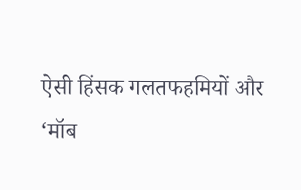ऐसी हिंसक गलतफहमियों और ‘मॉब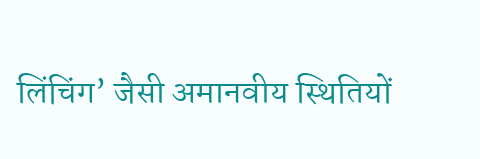लिंचिंग’ जैसी अमानवीय स्थितियों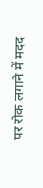पर रोक लगाने में मदद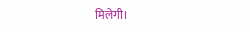मिलेगी।